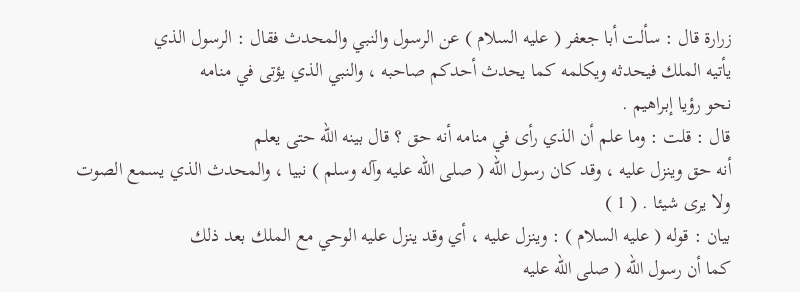زرارة قال : سألت أبا جعفر ( عليه السلام ) عن الرسول والنبي والمحدث فقال : الرسول الذي
يأتيه الملك فيحدثه ويكلمه كما يحدث أحدكم صاحبه ، والنبي الذي يؤتى في منامه
نحو رؤيا إبراهيم .
قال : قلت : وما علم أن الذي رأى في منامه أنه حق ؟ قال بينه الله حتى يعلم
أنه حق وينزل عليه ، وقد كان رسول الله ( صلى الله عليه وآله وسلم ) نبيا ، والمحدث الذي يسمع الصوت
ولا يرى شيئا . ( 1 )
بيان : قوله ( عليه السلام ) : وينزل عليه ، أي وقد ينزل عليه الوحي مع الملك بعد ذلك
كما أن رسول الله ( صلى الله عليه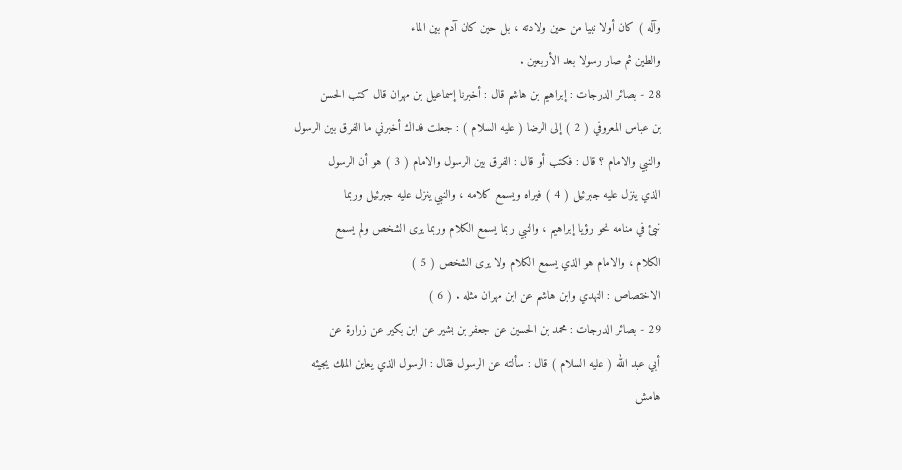وآله ) كان أولا نبيا من حين ولادته ، بل حين كان آدم بين الماء
والطين ثم صار رسولا بعد الأربعين .
28 - بصائر الدرجات : إبراهيم بن هاشم قال : أخبرنا إسماعيل بن مهران قال كتب الحسن
بن عباس المعروفي ( 2 ) إلى الرضا ( عليه السلام ) : جعلت فداك أخبرني ما الفرق بين الرسول
والنبي والامام ؟ قال : فكتب أو قال : الفرق بين الرسول والامام ( 3 ) هو أن الرسول
الذي ينزل عليه جبرئيل ( 4 ) فيراه ويسمع كلامه ، والنبي ينزل عليه جبرئيل وربما
نبئ في منامه نحو رؤيا إبراهيم ، والنبي ربما يسمع الكلام وربما يرى الشخص ولم يسمع
الكلام ، والامام هو الذي يسمع الكلام ولا يرى الشخص ( 5 )
الاختصاص : النهدي وابن هاشم عن ابن مهران مثله . ( 6 )
29 - بصائر الدرجات : محمد بن الحسين عن جعفر بن بشير عن ابن بكير عن زرارة عن
أبي عبد الله ( عليه السلام ) قال : سألته عن الرسول فقال : الرسول الذي يعاين الملك يجيئه
هامش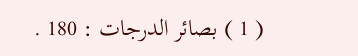( 1 ) بصائر الدرجات : 180 .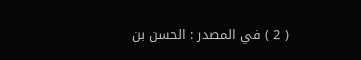( 2 ) في المصدر : الحسن بن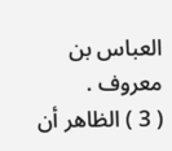العباس بن معروف .
( 3 ) الظاهر أن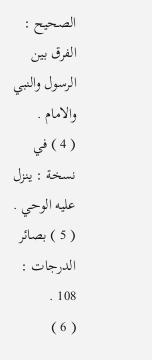الصحيح : الفرق بين الرسول والنبي والامام .
( 4 ) في نسخة : ينزل عليه الوحي .
( 5 ) بصائر الدرجات : 108 .
( 6 )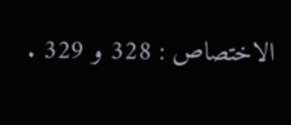الاختصاص : 328 و 329 .